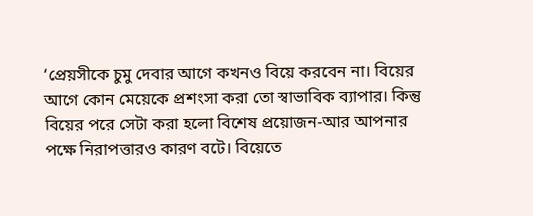‘প্রেয়সীকে চুমু দেবার আগে কখনও বিয়ে করবেন না। বিয়ের আগে কোন মেয়েকে প্রশংসা করা তো স্বাভাবিক ব্যাপার। কিন্তু বিয়ের পরে সেটা করা হলো বিশেষ প্রয়োজন-আর আপনার পক্ষে নিরাপত্তারও কারণ বটে। বিয়েতে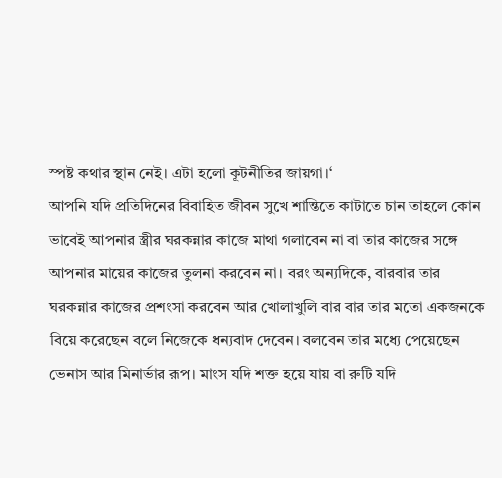স্পষ্ট কথার স্থান নেই। এটা হলো কূটনীতির জায়গা।‘
আপনি যদি প্রতিদিনের বিবাহিত জীবন সুখে শান্তিতে কাটাতে চান তাহলে কোন ভাবেই আপনার স্ত্রীর ঘরকন্নার কাজে মাথা গলাবেন না বা তার কাজের সঙ্গে আপনার মায়ের কাজের তুলনা করবেন না। বরং অন্যদিকে, বারবার তার ঘরকন্নার কাজের প্রশংসা করবেন আর খোলাখুলি বার বার তার মতো একজনকে বিয়ে করেছেন বলে নিজেকে ধন্যবাদ দেবেন। বলবেন তার মধ্যে পেয়েছেন ভেনাস আর মিনার্ভার রূপ। মাংস যদি শক্ত হয়ে যায় বা রুটি যদি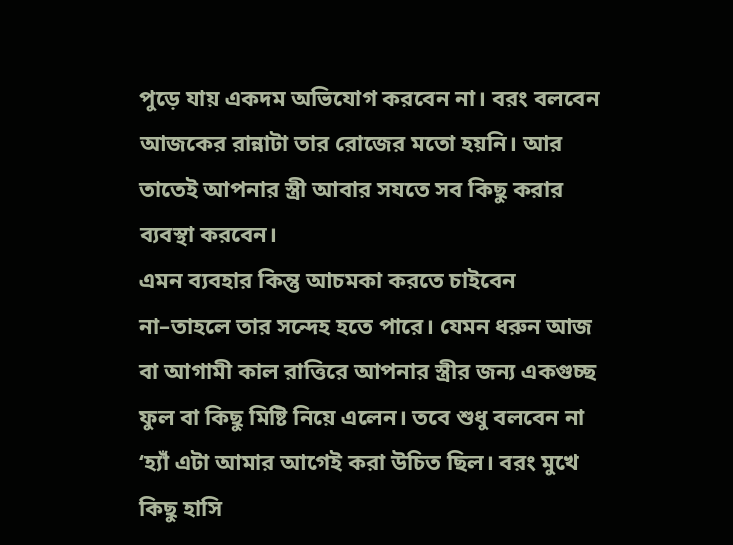পুড়ে যায় একদম অভিযোগ করবেন না। বরং বলবেন আজকের রান্নাটা তার রোজের মতো হয়নি। আর তাতেই আপনার স্ত্রী আবার সযতে সব কিছু করার ব্যবস্থা করবেন।
এমন ব্যবহার কিন্তু আচমকা করতে চাইবেন না–তাহলে তার সন্দেহ হতে পারে। যেমন ধরুন আজ বা আগামী কাল রাত্তিরে আপনার স্ত্রীর জন্য একগুচ্ছ ফুল বা কিছু মিষ্টি নিয়ে এলেন। তবে শুধু বলবেন না ‘হ্যাঁ এটা আমার আগেই করা উচিত ছিল। বরং মুখে কিছু হাসি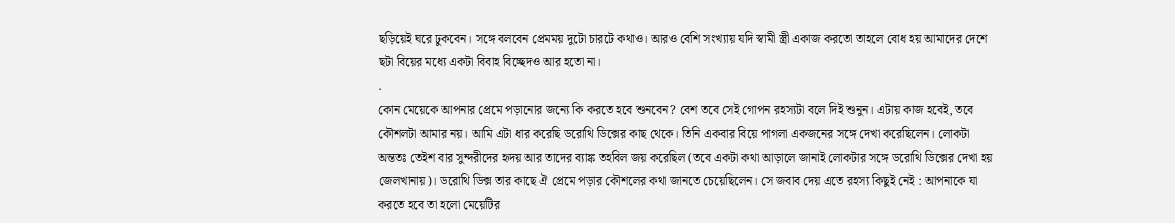ছড়িয়েই ঘরে ঢুকবেন। সঙ্গে বলবেন প্রেমময় দুটো চারটে কথাও। আরও বেশি সংখ্যায় যদি স্বামী স্ত্রী একাজ করতো তাহলে বোধ হয় আমাদের দেশে ছটা বিয়ের মধ্যে একটা বিবাহ বিচ্ছেদও আর হতো না।
.
কোন মেয়েকে আপনার প্রেমে পড়ানোর জন্যে কি করতে হবে শুনবেন? বেশ তবে সেই গোপন রহস্যটা বলে দিই শুনুন। এটায় কাজ হবেই, তবে কৌশলটা আমার নয়। আমি এটা ধার করেছি ডরোথি ডিক্সের কাছ থেকে। তিনি একবার বিয়ে পাগলা একজনের সঙ্গে দেখা করেছিলেন। লোকটা অন্ততঃ তেইশ বার সুন্দরীদের হৃদয় আর তাদের ব্যাঙ্ক তহবিল জয় করেছিল (তবে একটা কথা আড়ালে জানাই লোকটার সঙ্গে ডরোথি ডিক্সের দেখা হয় জেলখানায়)। ডরোথি ডিক্স তার কাছে ঐ প্রেমে পড়ার কৌশলের কথা জানতে চেয়েছিলেন। সে জবাব দেয় এতে রহস্য কিছুই নেই : আপনাকে যা করতে হবে তা হলো মেয়েটির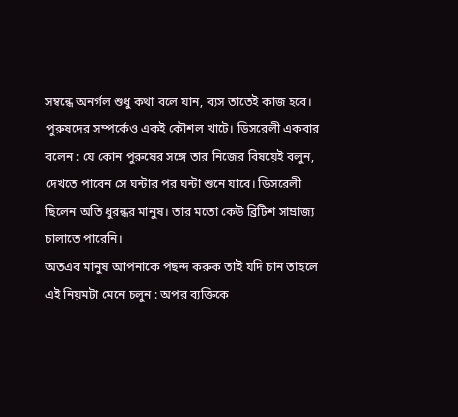সম্বন্ধে অনর্গল শুধু কথা বলে যান, ব্যস তাতেই কাজ হবে।
পুরুষদের সম্পর্কেও একই কৌশল খাটে। ডিসরেলী একবার বলেন : যে কোন পুরুষের সঙ্গে তার নিজের বিষয়েই বলুন, দেখতে পাবেন সে ঘন্টার পর ঘন্টা শুনে যাবে। ডিসরেলী ছিলেন অতি ধুরন্ধর মানুষ। তার মতো কেউ ব্রিটিশ সাম্রাজ্য চালাতে পারেনি।
অতএব মানুষ আপনাকে পছন্দ করুক তাই যদি চান তাহলে এই নিয়মটা মেনে চলুন : অপর ব্যক্তিকে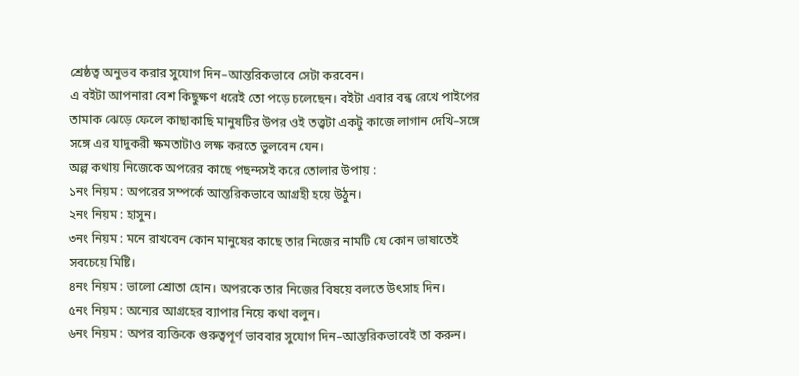শ্রেষ্ঠত্ব অনুভব করার সুযোগ দিন–আন্তরিকভাবে সেটা করবেন।
এ বইটা আপনারা বেশ কিছুক্ষণ ধরেই তো পড়ে চলেছেন। বইটা এবার বন্ধ রেখে পাইপের তামাক ঝেড়ে ফেলে কাছাকাছি মানুষটির উপর ওই তত্ত্বটা একটু কাজে লাগান দেখি–সঙ্গে সঙ্গে এর যাদুকরী ক্ষমতাটাও লক্ষ করতে ভুলবেন যেন।
অল্প কথায় নিজেকে অপরের কাছে পছন্দসই করে তোলার উপায় :
১নং নিয়ম : অপরের সম্পর্কে আন্তরিকভাবে আগ্রহী হয়ে উঠুন।
২নং নিয়ম : হাসুন।
৩নং নিয়ম : মনে রাখবেন কোন মানুষের কাছে তার নিজের নামটি যে কোন ভাষাতেই সবচেয়ে মিষ্টি।
৪নং নিয়ম : ভালো শ্রোতা হোন। অপরকে তার নিজের বিষয়ে বলতে উৎসাহ দিন।
৫নং নিয়ম : অন্যের আগ্রহের ব্যাপার নিয়ে কথা বলুন।
৬নং নিয়ম : অপর ব্যক্তিকে গুরুত্বপূর্ণ ভাববার সুযোগ দিন–আন্তরিকভাবেই তা করুন।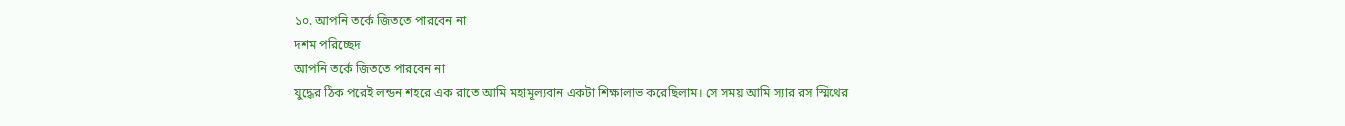১০. আপনি তর্কে জিততে পারবেন না
দশম পরিচ্ছেদ
আপনি তর্কে জিততে পারবেন না
যুদ্ধের ঠিক পরেই লন্ডন শহরে এক রাতে আমি মহামূল্যবান একটা শিক্ষালাভ করেছিলাম। সে সময় আমি স্যার রস স্মিথের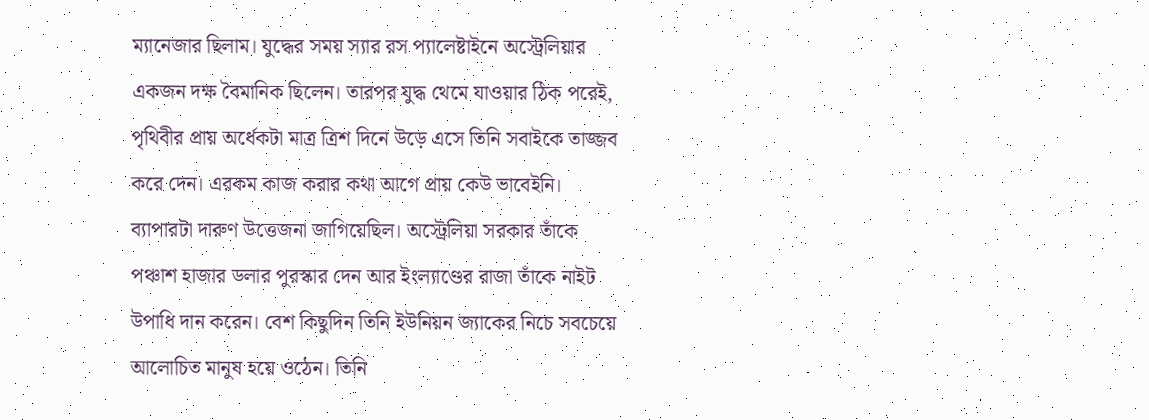ম্যানেজার ছিলাম। যুদ্ধের সময় স্যার রস প্যালেষ্টাইনে অস্ট্রেলিয়ার একজন দক্ষ বৈমানিক ছিলেন। তারপর যুদ্ধ থেমে যাওয়ার ঠিক পরেই, পৃথিবীর প্রায় অর্ধেকটা মাত্র ত্রিশ দিনে উড়ে এসে তিনি সবাইকে তাজ্জব করে দেন। এরকম কাজ করার কথা আগে প্রায় কেউ ভাবেইনি। ব্যাপারটা দারুণ উত্তেজনা জাগিয়েছিল। অস্ট্রেলিয়া সরকার তাঁকে পঞ্চাশ হাজার ডলার পুরস্কার দেন আর ইংল্যাণ্ডের রাজা তাঁকে নাইট উপাধি দান করেন। বেশ কিছুদিন তিনি ইউনিয়ন জ্যাকের নিচে সবচেয়ে আলোচিত মানুষ হয়ে ওঠেন। তিনি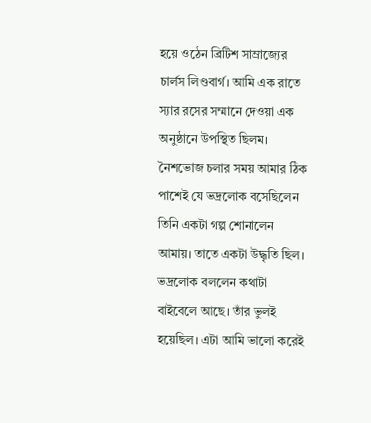হয়ে ওঠেন ব্রিটিশ সাম্রাজ্যের চার্লস লিণ্ডবার্গ। আমি এক রাতে স্যার রসের সম্মানে দেওয়া এক অনুষ্ঠানে উপস্থিত ছিলম। নৈশভোজ চলার সময় আমার ঠিক পাশেই যে ভদ্রলোক বসেছিলেন তিনি একটা গল্প শোনালেন আমায়। তাতে একটা উদ্ধৃতি ছিল।
ভদ্রলোক বললেন কথাটা বাইবেলে আছে। তাঁর ভুলই হয়েছিল। এটা আমি ভালো করেই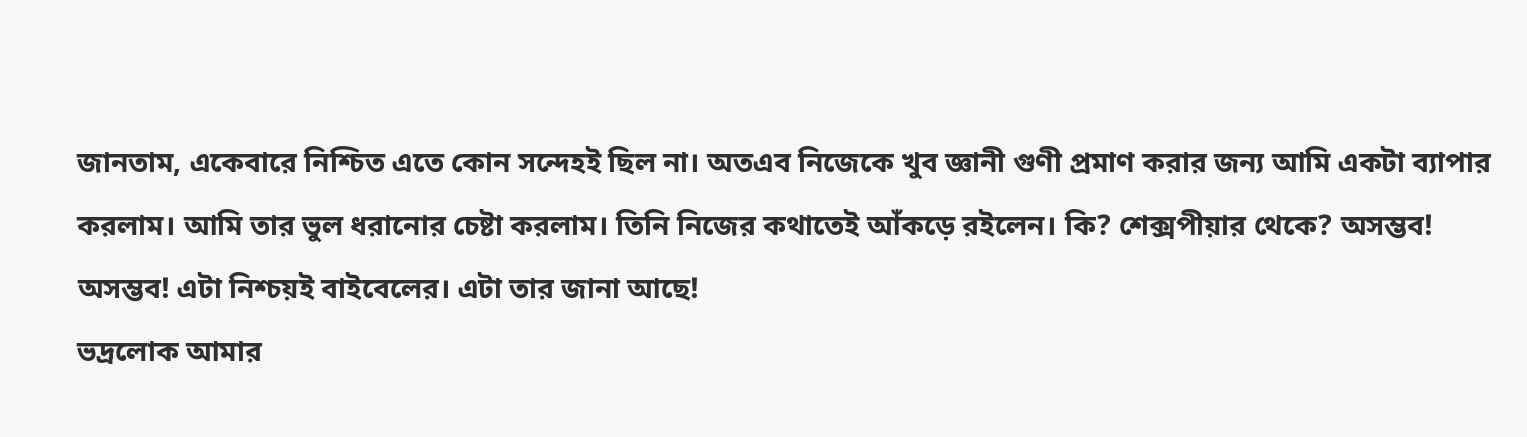জানতাম, একেবারে নিশ্চিত এতে কোন সন্দেহই ছিল না। অতএব নিজেকে খুব জ্ঞানী গুণী প্রমাণ করার জন্য আমি একটা ব্যাপার করলাম। আমি তার ভুল ধরানোর চেষ্টা করলাম। তিনি নিজের কথাতেই আঁকড়ে রইলেন। কি? শেক্সপীয়ার থেকে? অসম্ভব! অসম্ভব! এটা নিশ্চয়ই বাইবেলের। এটা তার জানা আছে!
ভদ্রলোক আমার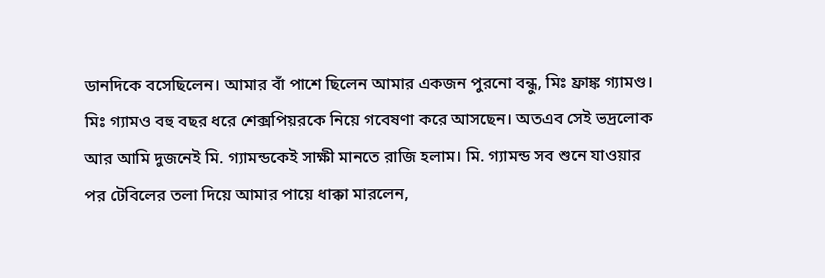ডানদিকে বসেছিলেন। আমার বাঁ পাশে ছিলেন আমার একজন পুরনো বন্ধু, মিঃ ফ্রাঙ্ক গ্যামণ্ড। মিঃ গ্যামও বহু বছর ধরে শেক্সপিয়রকে নিয়ে গবেষণা করে আসছেন। অতএব সেই ভদ্রলোক আর আমি দুজনেই মি. গ্যামন্ডকেই সাক্ষী মানতে রাজি হলাম। মি. গ্যামন্ড সব শুনে যাওয়ার পর টেবিলের তলা দিয়ে আমার পায়ে ধাক্কা মারলেন,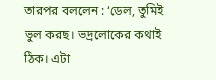তারপর বললেন : ‘ডেল, তুমিই ভুল করছ। ভদ্রলোকের কথাই ঠিক। এটা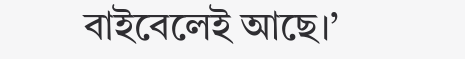বাইবেলেই আছে।’